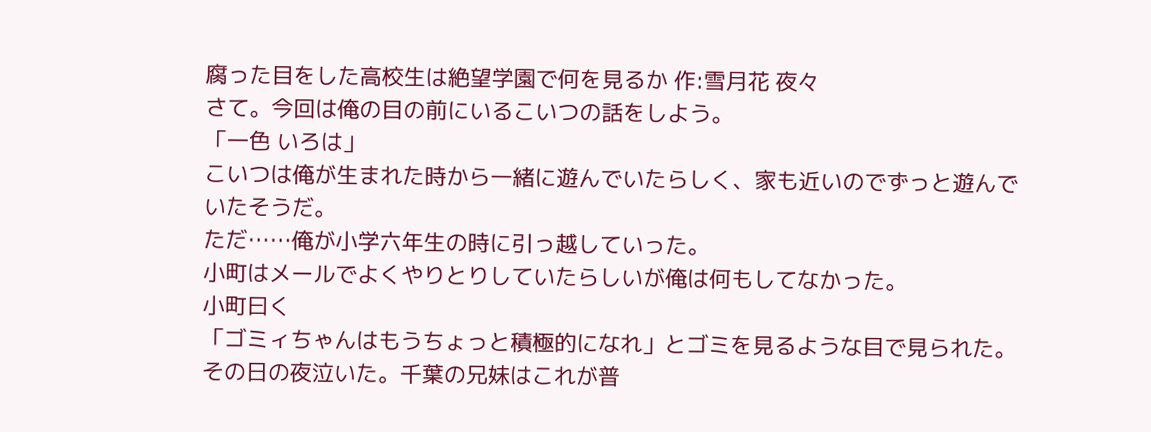腐った目をした高校生は絶望学園で何を見るか 作:雪月花 夜々
さて。今回は俺の目の前にいるこいつの話をしよう。
「一色 いろは」
こいつは俺が生まれた時から一緒に遊んでいたらしく、家も近いのでずっと遊んでいたそうだ。
ただ……俺が小学六年生の時に引っ越していった。
小町はメールでよくやりとりしていたらしいが俺は何もしてなかった。
小町曰く
「ゴミィちゃんはもうちょっと積極的になれ」とゴミを見るような目で見られた。その日の夜泣いた。千葉の兄妹はこれが普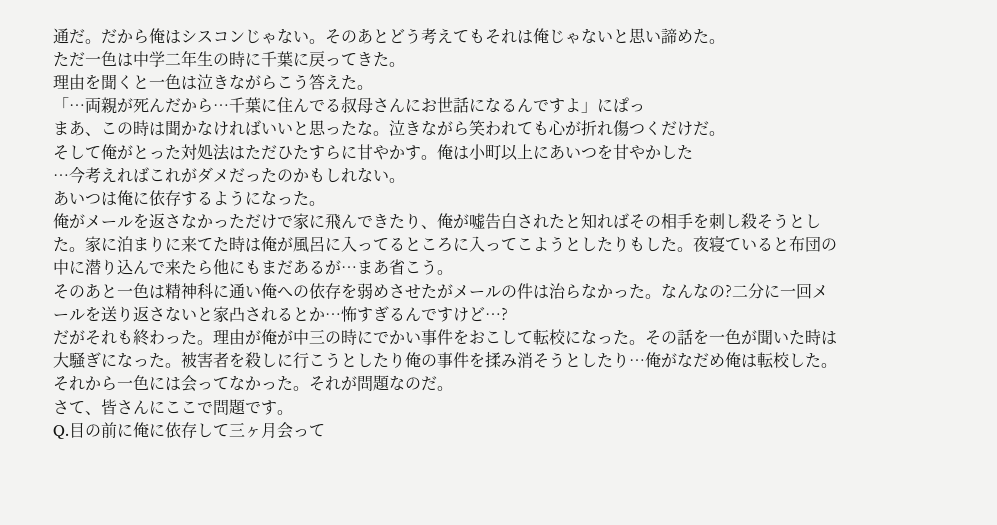通だ。だから俺はシスコンじゃない。そのあとどう考えてもそれは俺じゃないと思い諦めた。
ただ一色は中学二年生の時に千葉に戻ってきた。
理由を聞くと一色は泣きながらこう答えた。
「…両親が死んだから…千葉に住んでる叔母さんにお世話になるんですよ」にぱっ
まあ、この時は聞かなければいいと思ったな。泣きながら笑われても心が折れ傷つくだけだ。
そして俺がとった対処法はただひたすらに甘やかす。俺は小町以上にあいつを甘やかした
…今考えればこれがダメだったのかもしれない。
あいつは俺に依存するようになった。
俺がメールを返さなかっただけで家に飛んできたり、俺が嘘告白されたと知ればその相手を刺し殺そうとした。家に泊まりに来てた時は俺が風呂に入ってるところに入ってこようとしたりもした。夜寝ていると布団の中に潜り込んで来たら他にもまだあるが…まあ省こう。
そのあと一色は精神科に通い俺への依存を弱めさせたがメールの件は治らなかった。なんなの?二分に一回メールを送り返さないと家凸されるとか…怖すぎるんですけど…?
だがそれも終わった。理由が俺が中三の時にでかい事件をおこして転校になった。その話を一色が聞いた時は大騒ぎになった。被害者を殺しに行こうとしたり俺の事件を揉み消そうとしたり…俺がなだめ俺は転校した。
それから一色には会ってなかった。それが問題なのだ。
さて、皆さんにここで問題です。
Q.目の前に俺に依存して三ヶ月会って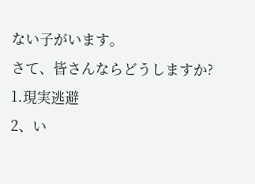ない子がいます。
さて、皆さんならどうしますか?
1.現実逃避
2、い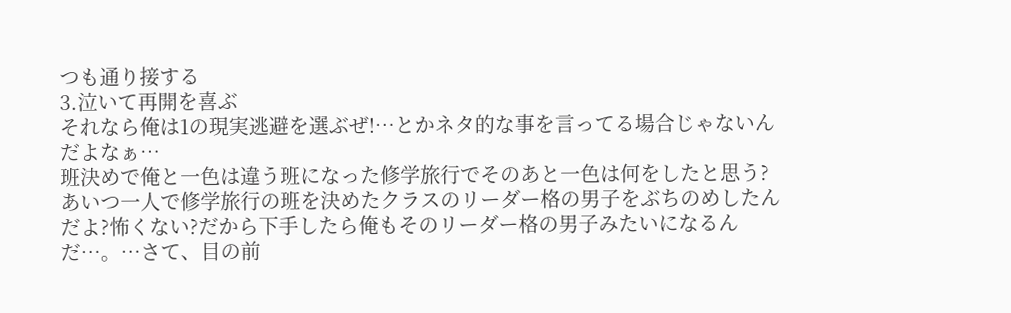つも通り接する
3.泣いて再開を喜ぶ
それなら俺は1の現実逃避を選ぶぜ!…とかネタ的な事を言ってる場合じゃないんだよなぁ…
班決めで俺と一色は違う班になった修学旅行でそのあと一色は何をしたと思う?
あいつ一人で修学旅行の班を決めたクラスのリーダー格の男子をぶちのめしたんだよ?怖くない?だから下手したら俺もそのリーダー格の男子みたいになるんだ…。…さて、目の前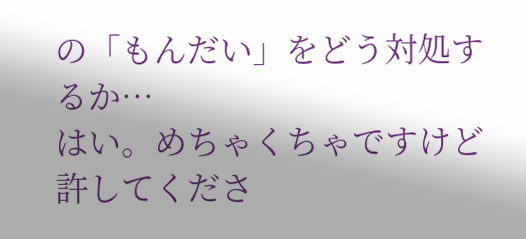の「もんだい」をどう対処するか…
はい。めちゃくちゃですけど許してくださ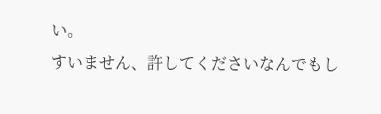い。
すいません、許してくださいなんでもし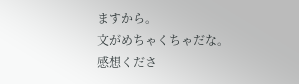ますから。
文がめちゃくちゃだな。
感想くださ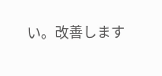い。改善します